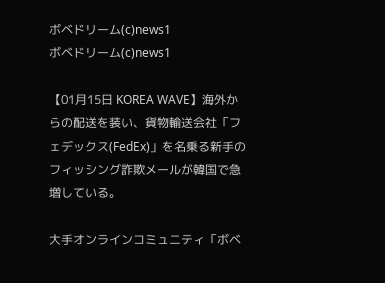ボベドリーム(c)news1
ボベドリーム(c)news1

【01月15日 KOREA WAVE】海外からの配送を装い、貨物輸送会社「フェデックス(FedEx)」を名乗る新手のフィッシング詐欺メールが韓国で急増している。

大手オンラインコミュニティ「ボベ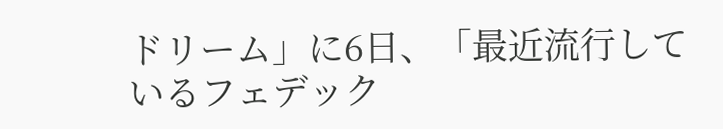ドリーム」に6日、「最近流行しているフェデック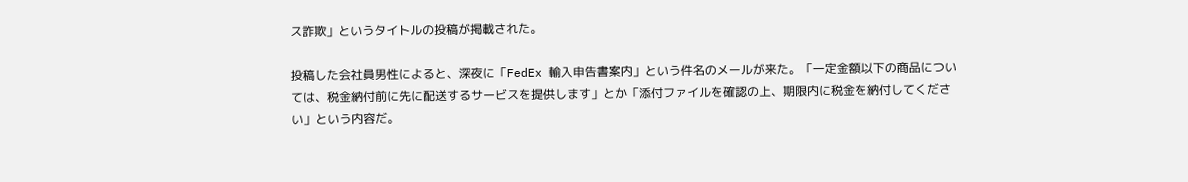ス詐欺」というタイトルの投稿が掲載された。

投稿した会社員男性によると、深夜に「FedEx 輸入申告書案内」という件名のメールが来た。「一定金額以下の商品については、税金納付前に先に配送するサービスを提供します」とか「添付ファイルを確認の上、期限内に税金を納付してください」という内容だ。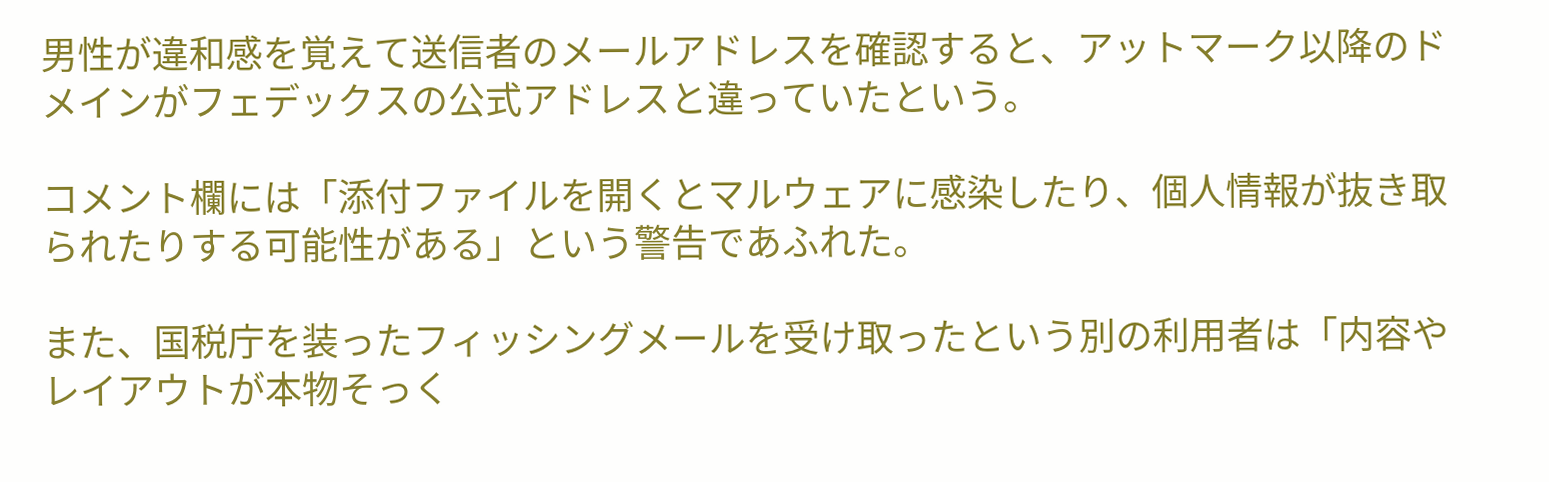男性が違和感を覚えて送信者のメールアドレスを確認すると、アットマーク以降のドメインがフェデックスの公式アドレスと違っていたという。

コメント欄には「添付ファイルを開くとマルウェアに感染したり、個人情報が抜き取られたりする可能性がある」という警告であふれた。

また、国税庁を装ったフィッシングメールを受け取ったという別の利用者は「内容やレイアウトが本物そっく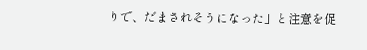りで、だまされそうになった」と注意を促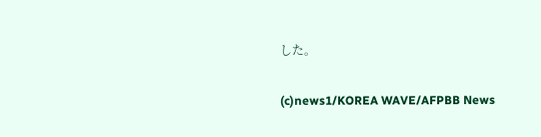した。

(c)news1/KOREA WAVE/AFPBB News